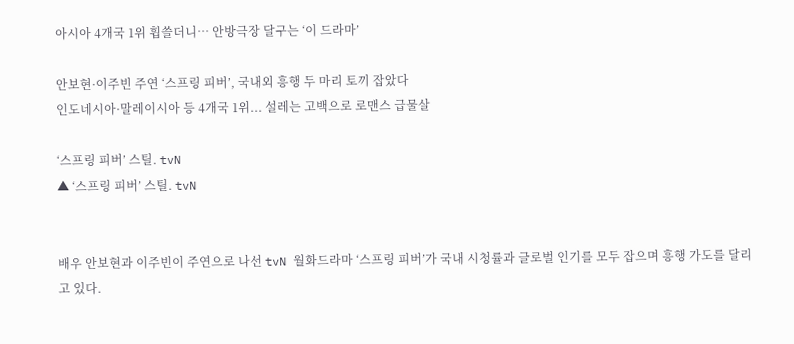아시아 4개국 1위 휩쓸더니… 안방극장 달구는 ‘이 드라마’

안보현·이주빈 주연 ‘스프링 피버’, 국내외 흥행 두 마리 토끼 잡았다
인도네시아·말레이시아 등 4개국 1위... 설레는 고백으로 로맨스 급물살

‘스프링 피버’ 스틸. tvN
▲ ‘스프링 피버’ 스틸. tvN


배우 안보현과 이주빈이 주연으로 나선 tvN 월화드라마 ‘스프링 피버’가 국내 시청률과 글로벌 인기를 모두 잡으며 흥행 가도를 달리고 있다.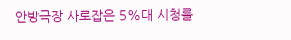안방극장 사로잡은 5%대 시청률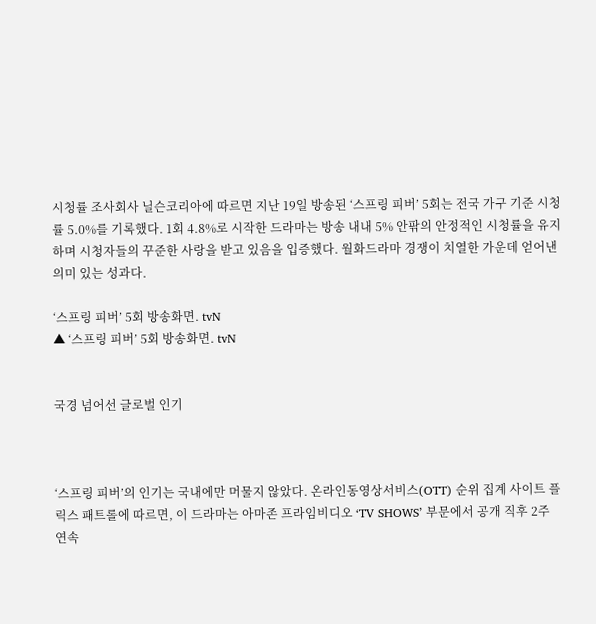시청률 조사회사 닐슨코리아에 따르면 지난 19일 방송된 ‘스프링 피버’ 5회는 전국 가구 기준 시청률 5.0%를 기록했다. 1회 4.8%로 시작한 드라마는 방송 내내 5% 안팎의 안정적인 시청률을 유지하며 시청자들의 꾸준한 사랑을 받고 있음을 입증했다. 월화드라마 경쟁이 치열한 가운데 얻어낸 의미 있는 성과다.

‘스프링 피버’ 5회 방송화면. tvN
▲ ‘스프링 피버’ 5회 방송화면. tvN


국경 넘어선 글로벌 인기



‘스프링 피버’의 인기는 국내에만 머물지 않았다. 온라인동영상서비스(OTT) 순위 집계 사이트 플릭스 패트롤에 따르면, 이 드라마는 아마존 프라임비디오 ‘TV SHOWS’ 부문에서 공개 직후 2주 연속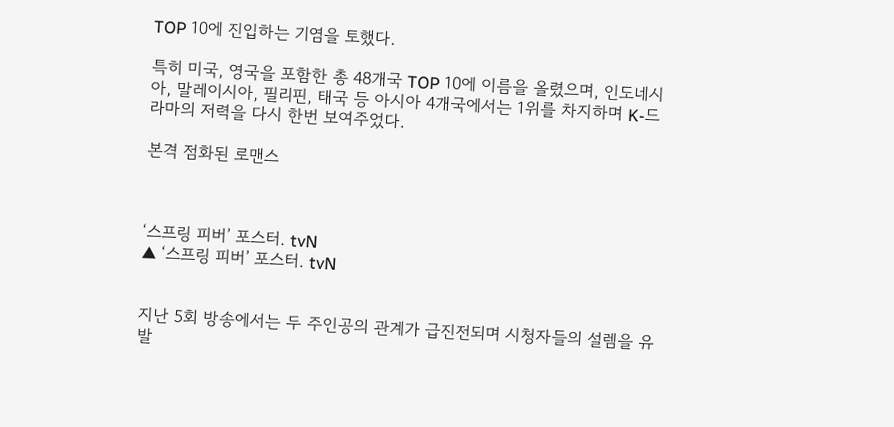TOP 10에 진입하는 기염을 토했다.

특히 미국, 영국을 포함한 총 48개국 TOP 10에 이름을 올렸으며, 인도네시아, 말레이시아, 필리핀, 태국 등 아시아 4개국에서는 1위를 차지하며 K-드라마의 저력을 다시 한번 보여주었다.

본격 점화된 로맨스



‘스프링 피버’ 포스터. tvN
▲ ‘스프링 피버’ 포스터. tvN


지난 5회 방송에서는 두 주인공의 관계가 급진전되며 시청자들의 설렘을 유발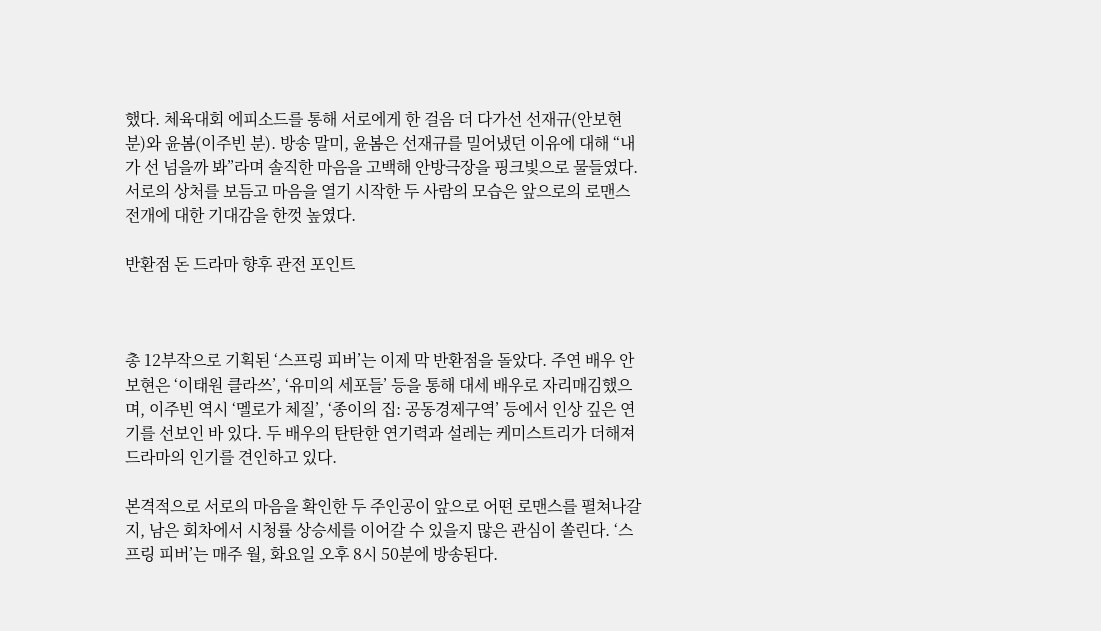했다. 체육대회 에피소드를 통해 서로에게 한 걸음 더 다가선 선재규(안보현 분)와 윤봄(이주빈 분). 방송 말미, 윤봄은 선재규를 밀어냈던 이유에 대해 “내가 선 넘을까 봐”라며 솔직한 마음을 고백해 안방극장을 핑크빛으로 물들였다. 서로의 상처를 보듬고 마음을 열기 시작한 두 사람의 모습은 앞으로의 로맨스 전개에 대한 기대감을 한껏 높였다.

반환점 돈 드라마 향후 관전 포인트



총 12부작으로 기획된 ‘스프링 피버’는 이제 막 반환점을 돌았다. 주연 배우 안보현은 ‘이태원 클라쓰’, ‘유미의 세포들’ 등을 통해 대세 배우로 자리매김했으며, 이주빈 역시 ‘멜로가 체질’, ‘종이의 집: 공동경제구역’ 등에서 인상 깊은 연기를 선보인 바 있다. 두 배우의 탄탄한 연기력과 설레는 케미스트리가 더해져 드라마의 인기를 견인하고 있다.

본격적으로 서로의 마음을 확인한 두 주인공이 앞으로 어떤 로맨스를 펼쳐나갈지, 남은 회차에서 시청률 상승세를 이어갈 수 있을지 많은 관심이 쏠린다. ‘스프링 피버’는 매주 월, 화요일 오후 8시 50분에 방송된다.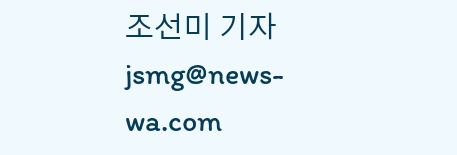조선미 기자 jsmg@news-wa.com